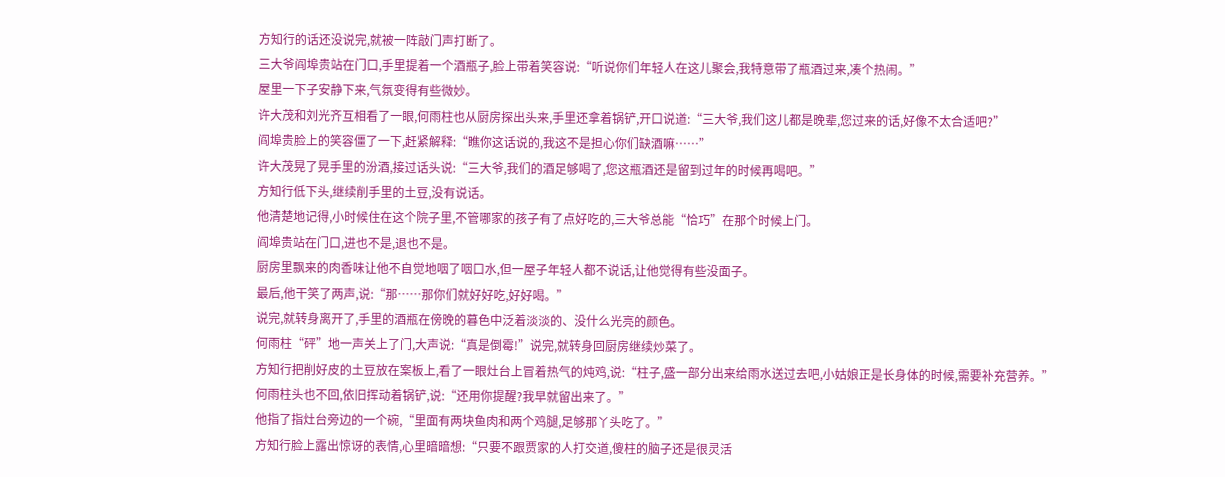方知行的话还没说完,就被一阵敲门声打断了。
三大爷阎埠贵站在门口,手里提着一个酒瓶子,脸上带着笑容说:“听说你们年轻人在这儿聚会,我特意带了瓶酒过来,凑个热闹。”
屋里一下子安静下来,气氛变得有些微妙。
许大茂和刘光齐互相看了一眼,何雨柱也从厨房探出头来,手里还拿着锅铲,开口说道:“三大爷,我们这儿都是晚辈,您过来的话,好像不太合适吧?”
阎埠贵脸上的笑容僵了一下,赶紧解释:“瞧你这话说的,我这不是担心你们缺酒嘛……”
许大茂晃了晃手里的汾酒,接过话头说:“三大爷,我们的酒足够喝了,您这瓶酒还是留到过年的时候再喝吧。”
方知行低下头,继续削手里的土豆,没有说话。
他清楚地记得,小时候住在这个院子里,不管哪家的孩子有了点好吃的,三大爷总能“恰巧”在那个时候上门。
阎埠贵站在门口,进也不是,退也不是。
厨房里飘来的肉香味让他不自觉地咽了咽口水,但一屋子年轻人都不说话,让他觉得有些没面子。
最后,他干笑了两声,说:“那……那你们就好好吃,好好喝。”
说完,就转身离开了,手里的酒瓶在傍晚的暮色中泛着淡淡的、没什么光亮的颜色。
何雨柱“砰”地一声关上了门,大声说:“真是倒霉!”说完,就转身回厨房继续炒菜了。
方知行把削好皮的土豆放在案板上,看了一眼灶台上冒着热气的炖鸡,说:“柱子,盛一部分出来给雨水送过去吧,小姑娘正是长身体的时候,需要补充营养。”
何雨柱头也不回,依旧挥动着锅铲,说:“还用你提醒?我早就留出来了。”
他指了指灶台旁边的一个碗,“里面有两块鱼肉和两个鸡腿,足够那丫头吃了。”
方知行脸上露出惊讶的表情,心里暗暗想:“只要不跟贾家的人打交道,傻柱的脑子还是很灵活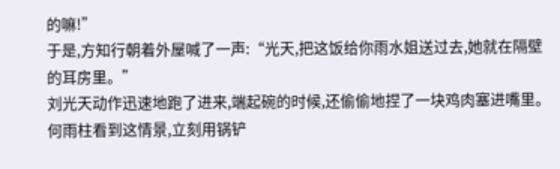的嘛!”
于是,方知行朝着外屋喊了一声:“光天,把这饭给你雨水姐送过去,她就在隔壁的耳房里。”
刘光天动作迅速地跑了进来,端起碗的时候,还偷偷地捏了一块鸡肉塞进嘴里。
何雨柱看到这情景,立刻用锅铲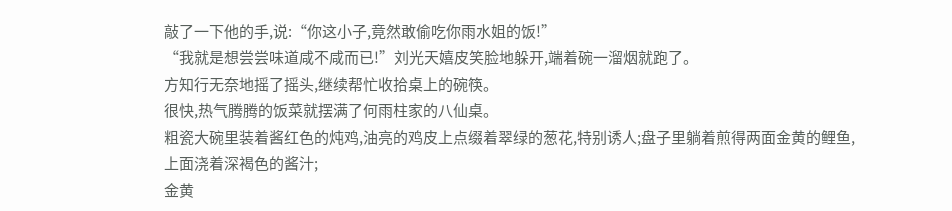敲了一下他的手,说:“你这小子,竟然敢偷吃你雨水姐的饭!”
“我就是想尝尝味道咸不咸而已!”刘光天嬉皮笑脸地躲开,端着碗一溜烟就跑了。
方知行无奈地摇了摇头,继续帮忙收拾桌上的碗筷。
很快,热气腾腾的饭菜就摆满了何雨柱家的八仙桌。
粗瓷大碗里装着酱红色的炖鸡,油亮的鸡皮上点缀着翠绿的葱花,特别诱人;盘子里躺着煎得两面金黄的鲤鱼,上面浇着深褐色的酱汁;
金黄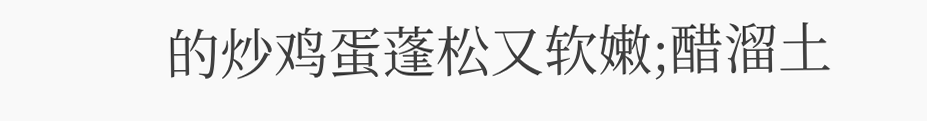的炒鸡蛋蓬松又软嫩;醋溜土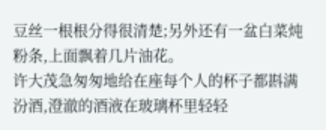豆丝一根根分得很清楚;另外还有一盆白菜炖粉条,上面飘着几片油花。
许大茂急匆匆地给在座每个人的杯子都斟满汾酒,澄澈的酒液在玻璃杯里轻轻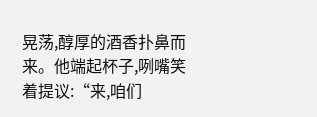晃荡,醇厚的酒香扑鼻而来。他端起杯子,咧嘴笑着提议:“来,咱们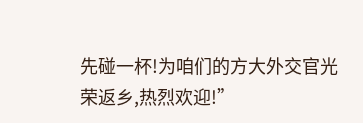先碰一杯!为咱们的方大外交官光荣返乡,热烈欢迎!”